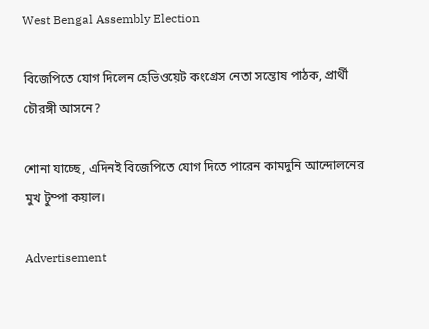West Bengal Assembly Election

বিজেপিতে যোগ দিলেন হেভিওয়েট কংগ্রেস নেতা সন্তোষ পাঠক, প্রার্থী চৌরঙ্গী আসনে?

শোনা যাচ্ছে, এদিনই বিজেপিতে যোগ দিতে পারেন কামদুনি আন্দোলনের মুখ টুম্পা কয়াল।

Advertisement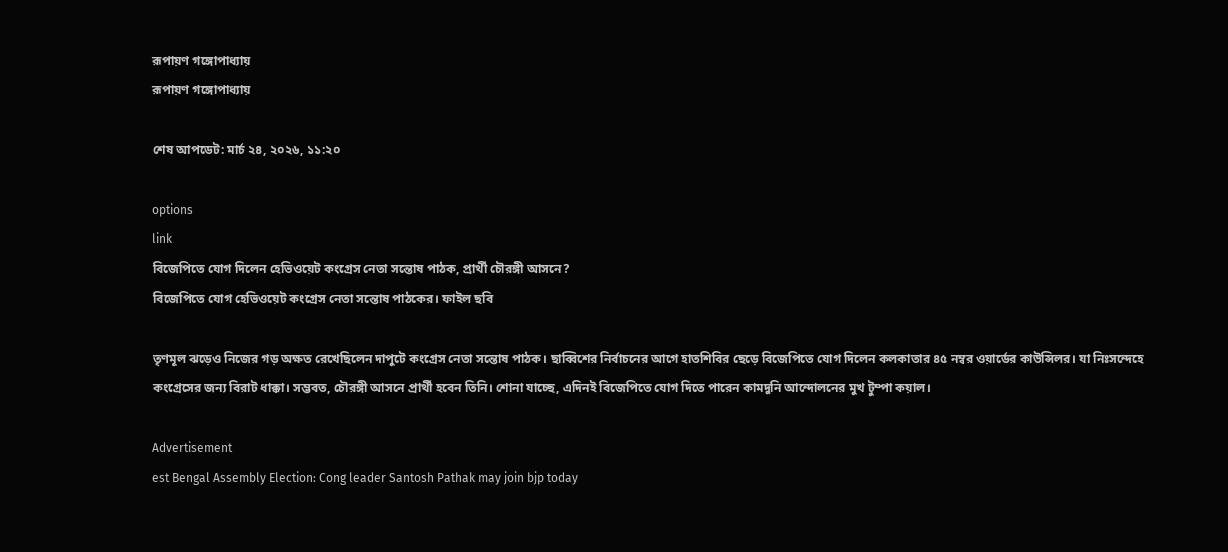রূপায়ণ গঙ্গোপাধ্যায়
রূপায়ণ গঙ্গোপাধ্যায়

শেষ আপডেট: মার্চ ২৪, ২০২৬, ১১:২০

options
link
বিজেপিতে যোগ দিলেন হেভিওয়েট কংগ্রেস নেতা সন্তোষ পাঠক, প্রার্থী চৌরঙ্গী আসনে?
বিজেপিতে যোগ হেভিওয়েট কংগ্রেস নেতা সন্তোষ পাঠকের। ফাইল ছবি

তৃণমূল ঝড়েও নিজের গড় অক্ষত রেখেছিলেন দাপুটে কংগ্রেস নেতা সন্তোষ পাঠক। ছাব্বিশের নির্বাচনের আগে হাতশিবির ছেড়ে বিজেপিতে যোগ দিলেন কলকাতার ৪৫ নম্বর ওয়ার্ডের কাউন্সিলর। যা নিঃসন্দেহে কংগ্রেসের জন্য বিরাট ধাক্কা। সম্ভবত, চৌরঙ্গী আসনে প্রার্থী হবেন তিনি। শোনা যাচ্ছে, এদিনই বিজেপিতে যোগ দিতে পারেন কামদুনি আন্দোলনের মুখ টুম্পা কয়াল।

Advertisement
est Bengal Assembly Election: Cong leader Santosh Pathak may join bjp today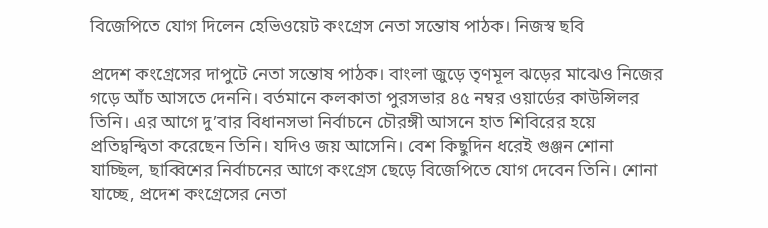বিজেপিতে যোগ দিলেন হেভিওয়েট কংগ্রেস নেতা সন্তোষ পাঠক। নিজস্ব ছবি

প্রদেশ কংগ্রেসের দাপুটে নেতা সন্তোষ পাঠক। বাংলা জুড়ে তৃণমূল ঝড়ের মাঝেও নিজের গড়ে আঁচ আসতে দেননি। বর্তমানে কলকাতা পুরসভার ৪৫ নম্বর ওয়ার্ডের কাউন্সিলর তিনি। এর আগে দু’বার বিধানসভা নির্বাচনে চৌরঙ্গী আসনে হাত শিবিরের হয়ে প্রতিদ্বন্দ্বিতা করেছেন তিনি। যদিও জয় আসেনি। বেশ কিছুদিন ধরেই গুঞ্জন শোনা যাচ্ছিল, ছাব্বিশের নির্বাচনের আগে কংগ্রেস ছেড়ে বিজেপিতে যোগ দেবেন তিনি। শোনা যাচ্ছে, প্রদেশ কংগ্রেসের নেতা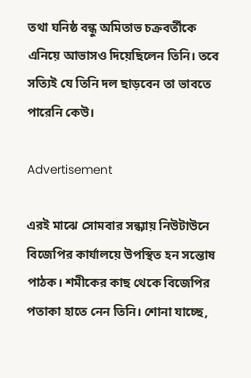তথা ঘনিষ্ঠ বন্ধু অমিতাভ চক্রবর্তীকে এনিয়ে আভাসও দিয়েছিলেন তিনি। তবে সত্যিই যে তিনি দল ছাড়বেন তা ভাবতে পারেনি কেউ।

Advertisement

এরই মাঝে সোমবার সন্ধ্যায় নিউটাউনে বিজেপির কার্যালয়ে উপস্থিত হন সন্তোষ পাঠক। শমীকের কাছ থেকে বিজেপির পতাকা হাতে নেন তিনি। শোনা যাচ্ছে,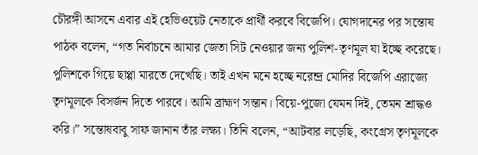চৌরঙ্গী আসনে এবার এই হেভিওয়েট নেতাকে প্রার্থী করবে বিজেপি। যোগদানের পর সন্তোষ পাঠক বলেন, “গত নির্বাচনে আমার জেতা সিট নেওয়ার জন্য পুলিশ-তৃণমূল যা ইচ্ছে করেছে। পুলিশকে গিয়ে ছাপ্পা মারতে দেখেছি। তাই এখন মনে হচ্ছে নরেন্দ্র মোদির বিজেপি এরাজ্যে তৃণমূলকে বিসর্জন দিতে পারবে। আমি ব্রাহ্মণ সন্তান। বিয়ে-পুজো যেমন দিই, তেমন শ্রাদ্ধও করি।” সন্তোষবাবু সাফ জানান তাঁর লক্ষ্য। তিনি বলেন, “আটবার লড়েছি, কংগ্রেস তৃণমূলকে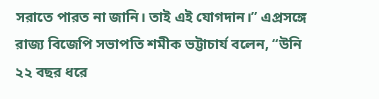সরাতে পারত না জানি। তাই এই যোগদান।” এপ্রসঙ্গে রাজ্য বিজেপি সভাপতি শমীক ভট্টাচার্য বলেন, “উনি ২২ বছর ধরে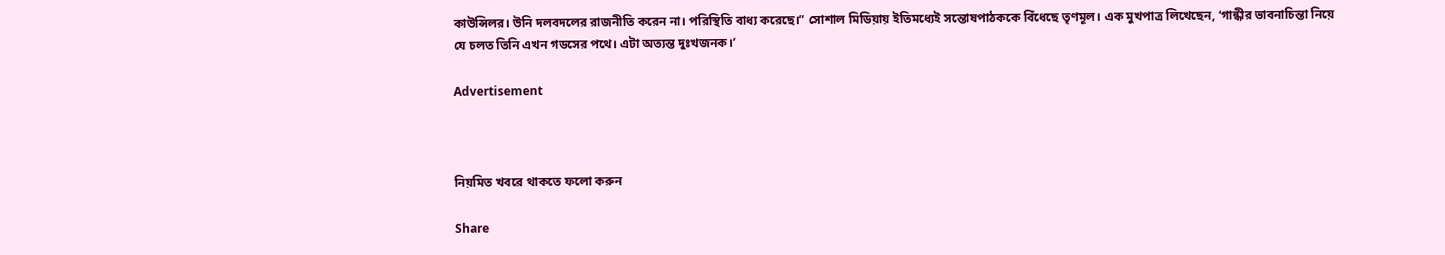কাউন্সিলর। উনি দলবদলের রাজনীতি করেন না। পরিস্থিতি বাধ্য করেছে।” সোশাল মিডিয়ায় ইতিমধ্যেই সন্তোষপাঠককে বিঁধেছে তৃণমূল। এক মুখপাত্র লিখেছেন, ‘গান্ধীর ভাবনাচিন্তা নিয়ে যে চলত তিনি এখন গডসের পথে। এটা অত্যন্ত দুঃখজনক।’

Advertisement



নিয়মিত খবরে থাকতে ফলো করুন

Share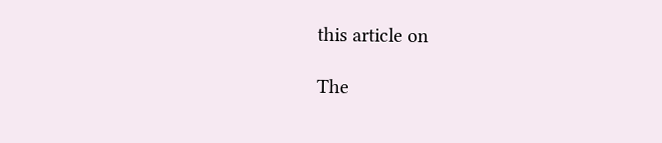this article on

The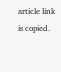article link is copied.